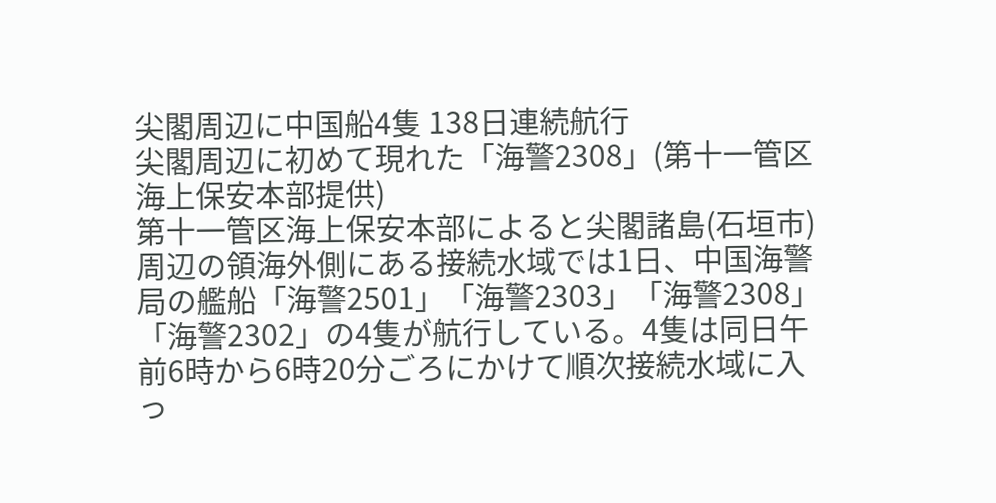尖閣周辺に中国船4隻 138日連続航行
尖閣周辺に初めて現れた「海警2308」(第十一管区海上保安本部提供)
第十一管区海上保安本部によると尖閣諸島(石垣市)周辺の領海外側にある接続水域では1日、中国海警局の艦船「海警2501」「海警2303」「海警2308」「海警2302」の4隻が航行している。4隻は同日午前6時から6時20分ごろにかけて順次接続水域に入っ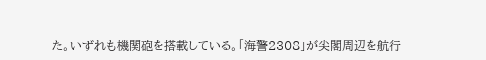た。いずれも機関砲を搭載している。「海警2308」が尖閣周辺を航行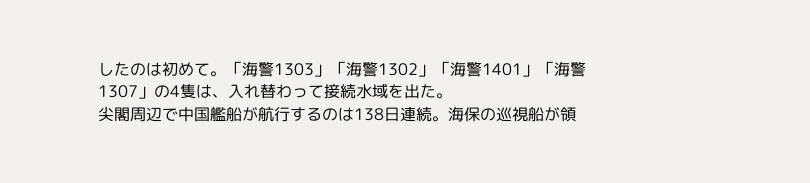したのは初めて。「海警1303」「海警1302」「海警1401」「海警1307」の4隻は、入れ替わって接続水域を出た。
尖閣周辺で中国艦船が航行するのは138日連続。海保の巡視船が領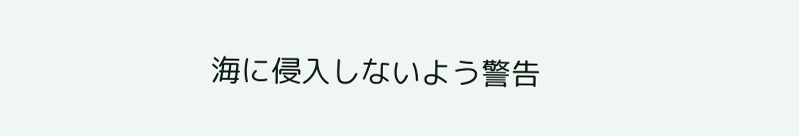海に侵入しないよう警告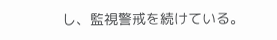し、監視警戒を続けている。